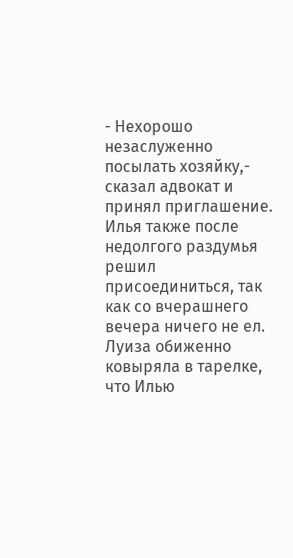- Нехорошо незаслуженно посылать хозяйку,- сказал адвокат и принял приглашение.
Илья также после недолгого раздумья решил присоединиться, так как со вчерашнего вечера ничего не ел.
Луиза обиженно ковыряла в тарелке, что Илью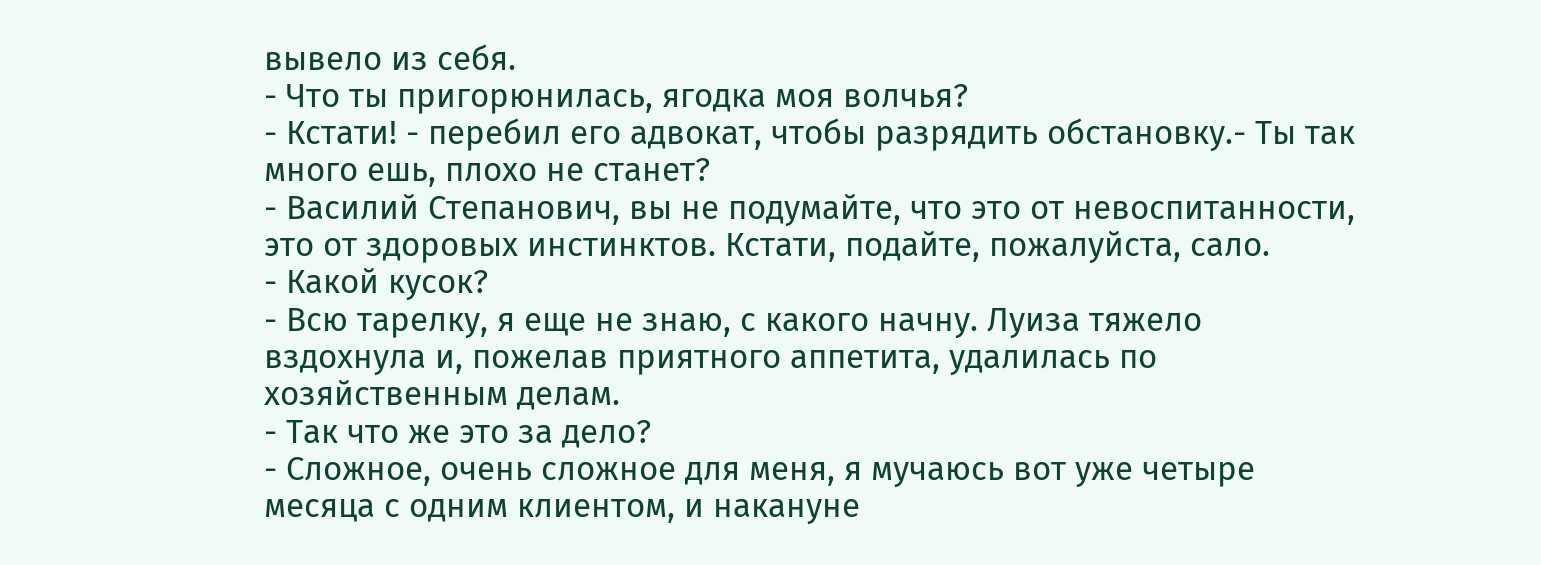вывело из себя.
- Что ты пригорюнилась, ягодка моя волчья?
- Кстати! - перебил его адвокат, чтобы разрядить обстановку.- Ты так много ешь, плохо не станет?
- Василий Степанович, вы не подумайте, что это от невоспитанности, это от здоровых инстинктов. Кстати, подайте, пожалуйста, сало.
- Какой кусок?
- Всю тарелку, я еще не знаю, с какого начну. Луиза тяжело вздохнула и, пожелав приятного аппетита, удалилась по хозяйственным делам.
- Так что же это за дело?
- Сложное, очень сложное для меня, я мучаюсь вот уже четыре месяца с одним клиентом, и накануне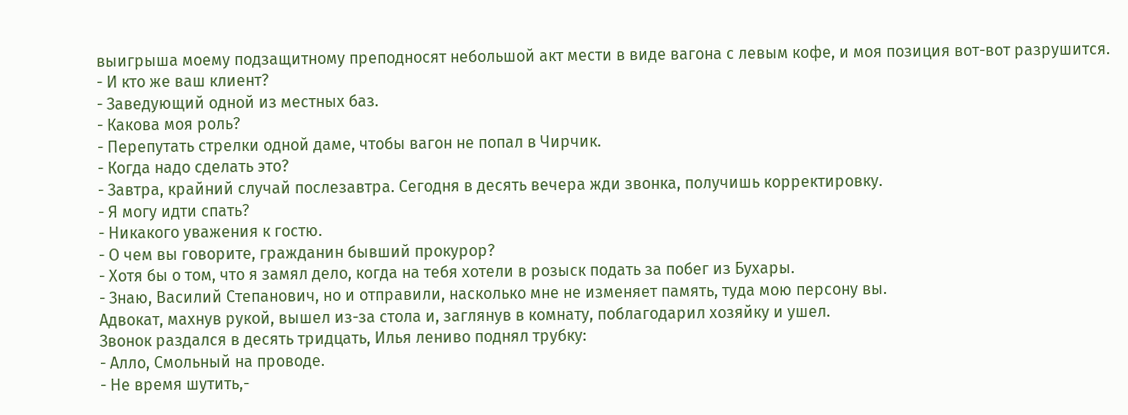выигрыша моему подзащитному преподносят небольшой акт мести в виде вагона с левым кофе, и моя позиция вот-вот разрушится.
- И кто же ваш клиент?
- Заведующий одной из местных баз.
- Какова моя роль?
- Перепутать стрелки одной даме, чтобы вагон не попал в Чирчик.
- Когда надо сделать это?
- Завтра, крайний случай послезавтра. Сегодня в десять вечера жди звонка, получишь корректировку.
- Я могу идти спать?
- Никакого уважения к гостю.
- О чем вы говорите, гражданин бывший прокурор?
- Хотя бы о том, что я замял дело, когда на тебя хотели в розыск подать за побег из Бухары.
- Знаю, Василий Степанович, но и отправили, насколько мне не изменяет память, туда мою персону вы.
Адвокат, махнув рукой, вышел из-за стола и, заглянув в комнату, поблагодарил хозяйку и ушел.
Звонок раздался в десять тридцать, Илья лениво поднял трубку:
- Алло, Смольный на проводе.
- Не время шутить,-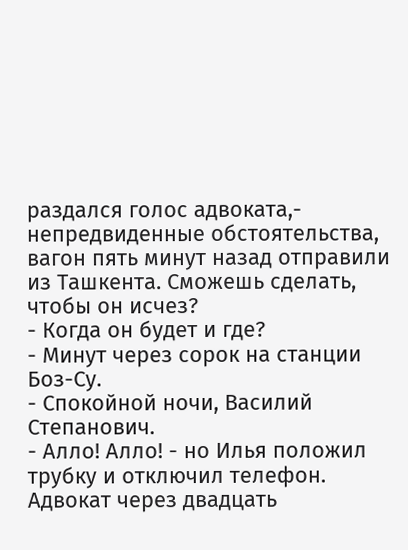раздался голос адвоката,- непредвиденные обстоятельства, вагон пять минут назад отправили из Ташкента. Сможешь сделать, чтобы он исчез?
- Когда он будет и где?
- Минут через сорок на станции Боз-Су.
- Спокойной ночи, Василий Степанович.
- Алло! Алло! - но Илья положил трубку и отключил телефон.
Адвокат через двадцать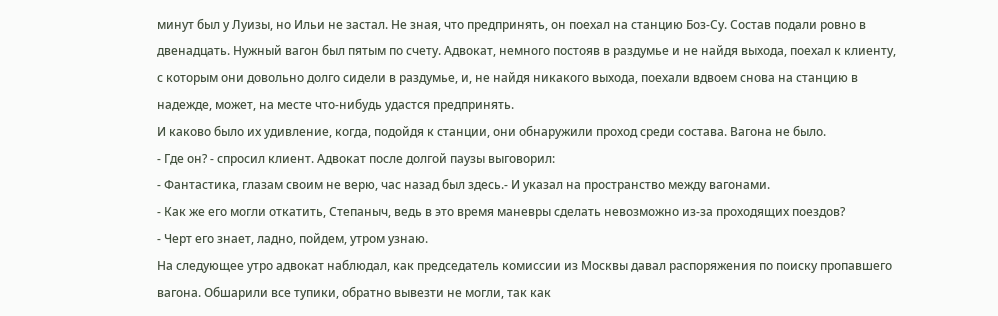минут был у Луизы, но Ильи не застал. Не зная, что предпринять, он поехал на станцию Боз-Су. Состав подали ровно в двенадцать. Нужный вагон был пятым по счету. Адвокат, немного постояв в раздумье и не найдя выхода, поехал к клиенту, с которым они довольно долго сидели в раздумье, и, не найдя никакого выхода, поехали вдвоем снова на станцию в надежде, может, на месте что-нибудь удастся предпринять.
И каково было их удивление, когда, подойдя к станции, они обнаружили проход среди состава. Вагона не было.
- Где он? - спросил клиент. Адвокат после долгой паузы выговорил:
- Фантастика, глазам своим не верю, час назад был здесь.- И указал на пространство между вагонами.
- Как же его могли откатить, Степаныч, ведь в это время маневры сделать невозможно из-за проходящих поездов?
- Черт его знает, ладно, пойдем, утром узнаю.
На следующее утро адвокат наблюдал, как председатель комиссии из Москвы давал распоряжения по поиску пропавшего вагона. Обшарили все тупики, обратно вывезти не могли, так как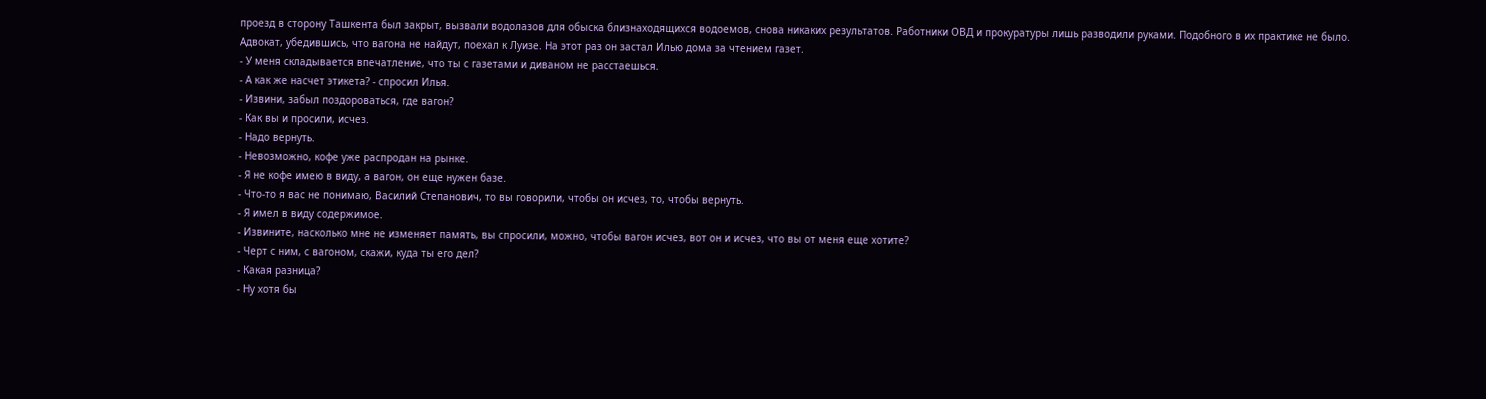проезд в сторону Ташкента был закрыт, вызвали водолазов для обыска близнаходящихся водоемов, снова никаких результатов. Работники ОВД и прокуратуры лишь разводили руками. Подобного в их практике не было.
Адвокат, убедившись, что вагона не найдут, поехал к Луизе. На этот раз он застал Илью дома за чтением газет.
- У меня складывается впечатление, что ты с газетами и диваном не расстаешься.
- А как же насчет этикета? - спросил Илья.
- Извини, забыл поздороваться, где вагон?
- Как вы и просили, исчез.
- Надо вернуть.
- Невозможно, кофе уже распродан на рынке.
- Я не кофе имею в виду, а вагон, он еще нужен базе.
- Что-то я вас не понимаю, Василий Степанович, то вы говорили, чтобы он исчез, то, чтобы вернуть.
- Я имел в виду содержимое.
- Извините, насколько мне не изменяет память, вы спросили, можно, чтобы вагон исчез, вот он и исчез, что вы от меня еще хотите?
- Черт с ним, с вагоном, скажи, куда ты его дел?
- Какая разница?
- Ну хотя бы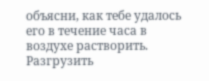объясни, как тебе удалось его в течение часа в воздухе растворить. Разгрузить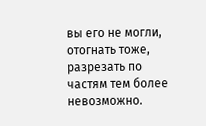вы его не могли, отогнать тоже, разрезать по частям тем более невозможно.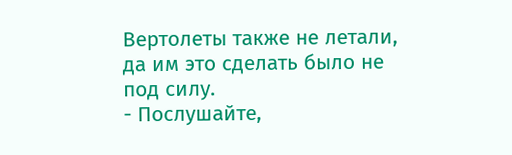Вертолеты также не летали, да им это сделать было не под силу.
- Послушайте,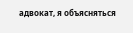адвокат, я объясняться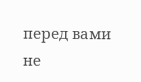перед вами не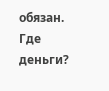обязан. Где деньги?